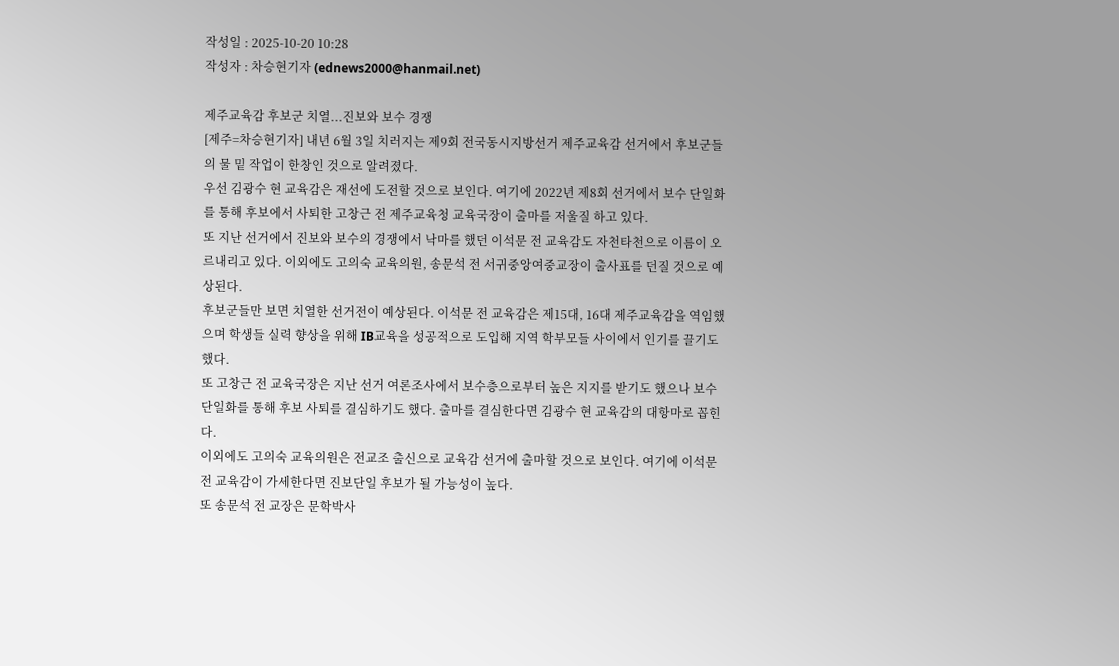작성일 : 2025-10-20 10:28
작성자 : 차승현기자 (ednews2000@hanmail.net)

제주교육감 후보군 치열...진보와 보수 경쟁
[제주=차승현기자] 내년 6월 3일 치러지는 제9회 전국동시지방선거 제주교육감 선거에서 후보군들의 물 밑 작업이 한창인 것으로 알려졌다.
우선 김광수 현 교육감은 재선에 도전할 것으로 보인다. 여기에 2022년 제8회 선거에서 보수 단일화를 통해 후보에서 사퇴한 고창근 전 제주교육청 교육국장이 출마를 저울질 하고 있다.
또 지난 선거에서 진보와 보수의 경쟁에서 낙마를 했던 이석문 전 교육감도 자천타천으로 이름이 오르내리고 있다. 이외에도 고의숙 교육의원, 송문석 전 서귀중앙여중교장이 출사표를 던질 것으로 예상된다.
후보군들만 보면 치열한 선거전이 예상된다. 이석문 전 교육감은 제15대, 16대 제주교육감을 역임했으며 학생들 실력 향상을 위해 IB교육을 성공적으로 도입해 지역 학부모들 사이에서 인기를 끌기도 했다.
또 고창근 전 교육국장은 지난 선거 여론조사에서 보수층으로부터 높은 지지를 받기도 했으나 보수 단일화를 통해 후보 사퇴를 결심하기도 했다. 출마를 결심한다면 김광수 현 교육감의 대항마로 꼽힌다.
이외에도 고의숙 교육의원은 전교조 출신으로 교육감 선거에 출마할 것으로 보인다. 여기에 이석문 전 교육감이 가세한다면 진보단일 후보가 될 가능성이 높다.
또 송문석 전 교장은 문학박사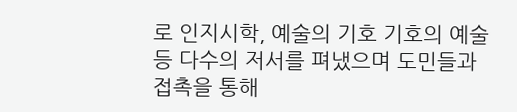로 인지시학, 예술의 기호 기호의 예술 등 다수의 저서를 펴냈으며 도민들과 접촉을 통해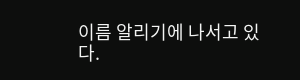이름 알리기에 나서고 있다.